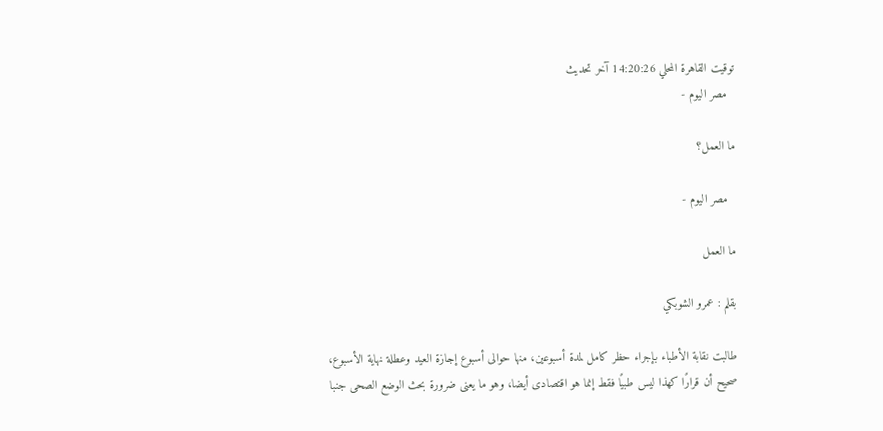توقيت القاهرة المحلي 14:20:26 آخر تحديث
  مصر اليوم -

ما العمل؟

  مصر اليوم -

ما العمل

بقلم : عمرو الشوبكي

طالبت نقابة الأطباء بإجراء حظر كامل لمدة أسبوعين، منها حوالى أسبوع إجازة العيد وعطلة نهاية الأسبوع، صحيح أن قرارًا كهذا ليس طبيًا فقط إنما هو اقتصادى أيضا، وهو ما يعنى ضرورة بحث الوضع الصحى جنبا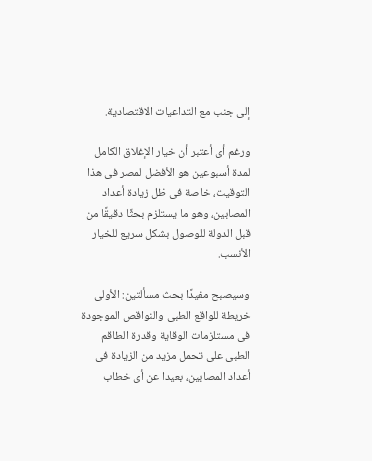إلى جنب مع التداعيات الاقتصادية.

ورغم أى أعتبر أن خيار الإغلاق الكامل لمدة أسبوعين هو الأفضل لمصر فى هذا التوقيت، خاصة فى ظل زيادة أعداد المصابين، وهو ما يستلزم بحثًا دقيقًا من قبل الدولة للوصول بشكل سريع للخيار الأنسب.

وسيصبح مفيدًا بحث مسألتين: الأولى خريطة للواقع الطبى والنواقص الموجودة فى مستلزمات الوقاية وقدرة الطاقم الطبى على تحمل مزيد من الزيادة فى أعداد المصابين، بعيدا عن أى خطاب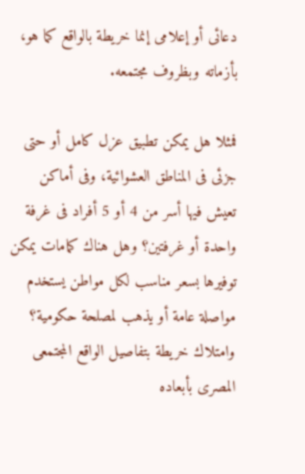دعائى أو إعلامى إنما خريطة بالواقع كما هو، بأزماته وبظروف مجتمعه.

فمثلا هل يمكن تطبيق عزل كامل أو حتى جزئى فى المناطق العشوائية، وفى أماكن تعيش فيها أسر من 4 أو 5 أفراد فى غرفة واحدة أو غرفتين؟ وهل هناك كمامات يمكن توفيرها بسعر مناسب لكل مواطن يستخدم مواصلة عامة أو يذهب لمصلحة حكومية؟ وامتلاك خريطة بتفاصيل الواقع المجتمعى المصرى بأبعاده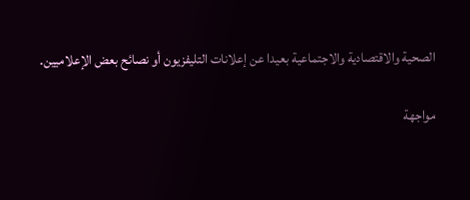الصحية والاقتصادية والاجتماعية بعيدا عن إعلانات التليفزيون أو نصائح بعض الإعلاميين.

مواجهة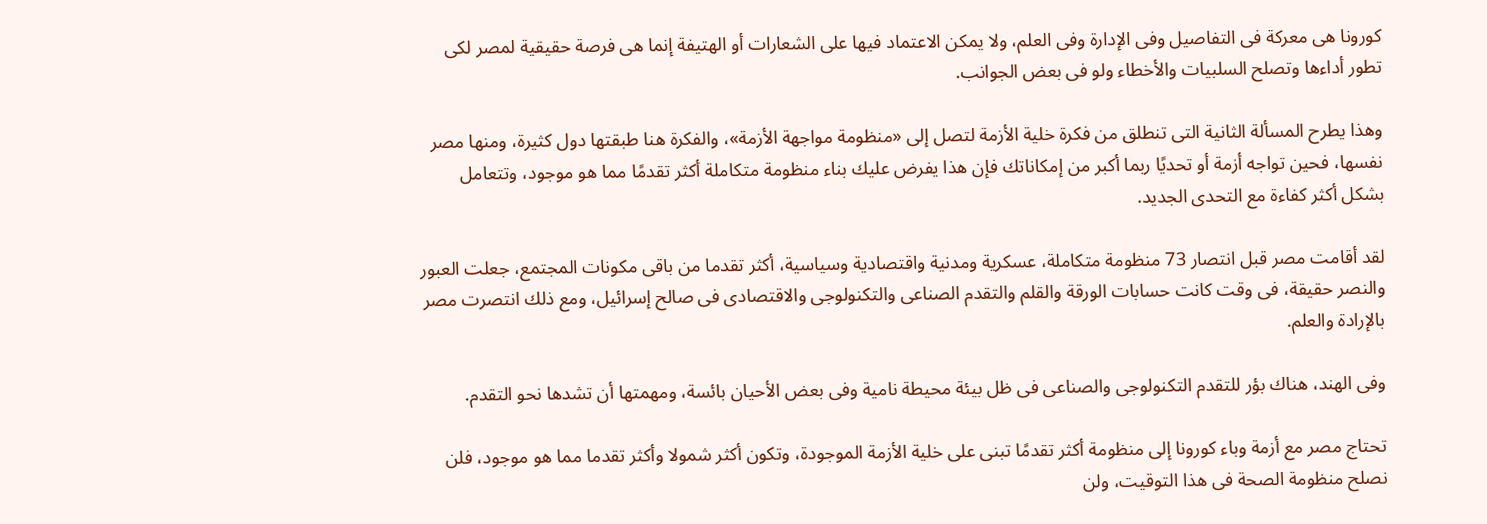كورونا هى معركة فى التفاصيل وفى الإدارة وفى العلم، ولا يمكن الاعتماد فيها على الشعارات أو الهتيفة إنما هى فرصة حقيقية لمصر لكى تطور أداءها وتصلح السلبيات والأخطاء ولو فى بعض الجوانب.

وهذا يطرح المسألة الثانية التى تنطلق من فكرة خلية الأزمة لتصل إلى «منظومة مواجهة الأزمة»، والفكرة هنا طبقتها دول كثيرة، ومنها مصر نفسها، فحين تواجه أزمة أو تحديًا ربما أكبر من إمكاناتك فإن هذا يفرض عليك بناء منظومة متكاملة أكثر تقدمًا مما هو موجود، وتتعامل بشكل أكثر كفاءة مع التحدى الجديد.

لقد أقامت مصر قبل انتصار 73 منظومة متكاملة، عسكرية ومدنية واقتصادية وسياسية، أكثر تقدما من باقى مكونات المجتمع، جعلت العبور والنصر حقيقة، فى وقت كانت حسابات الورقة والقلم والتقدم الصناعى والتكنولوجى والاقتصادى فى صالح إسرائيل، ومع ذلك انتصرت مصر بالإرادة والعلم.

وفى الهند، هناك بؤر للتقدم التكنولوجى والصناعى فى ظل بيئة محيطة نامية وفى بعض الأحيان بائسة، ومهمتها أن تشدها نحو التقدم.

تحتاج مصر مع أزمة وباء كورونا إلى منظومة أكثر تقدمًا تبنى على خلية الأزمة الموجودة، وتكون أكثر شمولا وأكثر تقدما مما هو موجود، فلن نصلح منظومة الصحة فى هذا التوقيت، ولن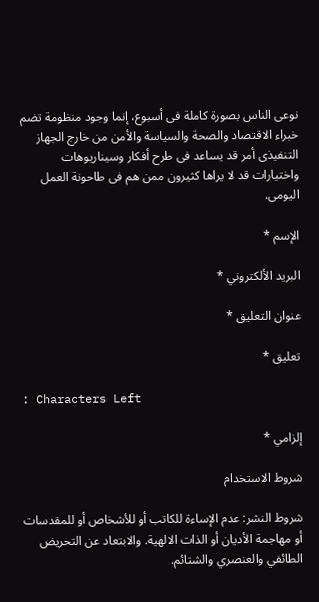نوعى الناس بصورة كاملة فى أسبوع، إنما وجود منظومة تضم خبراء الاقتصاد والصحة والسياسة والأمن من خارج الجهاز التنفيذى أمر قد يساعد فى طرح أفكار وسيناريوهات واختيارات قد لا يراها كثيرون ممن هم فى طاحونة العمل اليومى.

الإسم *

البريد الألكتروني *

عنوان التعليق *

تعليق *

: Characters Left

إلزامي *

شروط الاستخدام

شروط النشر: عدم الإساءة للكاتب أو للأشخاص أو للمقدسات أو مهاجمة الأديان أو الذات الالهية. والابتعاد عن التحريض الطائفي والعنصري والشتائم.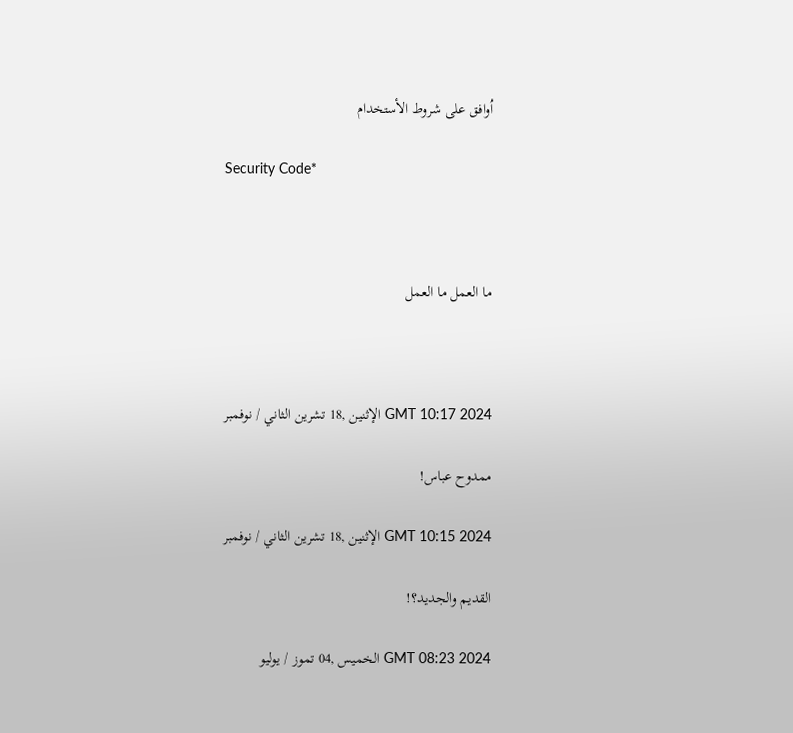اُوافق على شروط الأستخدام

Security Code*



ما العمل ما العمل



GMT 10:17 2024 الإثنين ,18 تشرين الثاني / نوفمبر

ممدوح عباس!

GMT 10:15 2024 الإثنين ,18 تشرين الثاني / نوفمبر

القديم والجديد؟!

GMT 08:23 2024 الخميس ,04 تموز / يوليو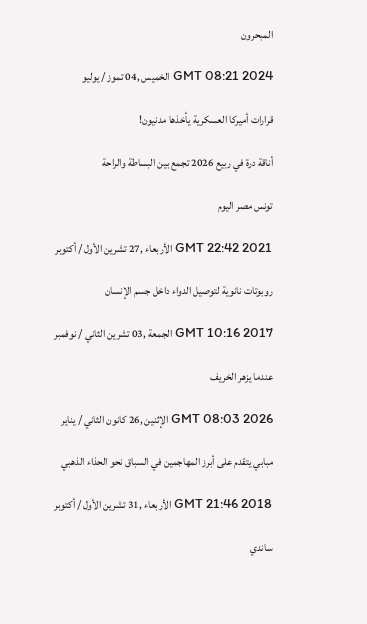المبحرون

GMT 08:21 2024 الخميس ,04 تموز / يوليو

قرارات أميركا العسكرية يأخذها مدنيون!

أناقة درة في ربيع 2026 تجمع بين البساطة والراحة

تونس مصر اليوم

GMT 22:42 2021 الأربعاء ,27 تشرين الأول / أكتوبر

روبوتات نانوية لتوصيل الدواء داخل جسم الإنسان

GMT 10:16 2017 الجمعة ,03 تشرين الثاني / نوفمبر

عندما يزهر الخريف

GMT 08:03 2026 الإثنين ,26 كانون الثاني / يناير

مبابي يتقدم على أبرز المهاجمين في السباق نحو الحذاء الذهبي

GMT 21:46 2018 الأربعاء ,31 تشرين الأول / أكتوبر

ساندي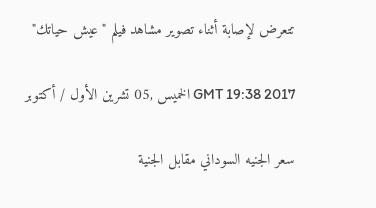تتعرض لإصابة أثناء تصوير مشاهد فيلم "عيش حياتك"

GMT 19:38 2017 الخميس ,05 تشرين الأول / أكتوبر

سعر الجنيه السوداني مقابل الجنية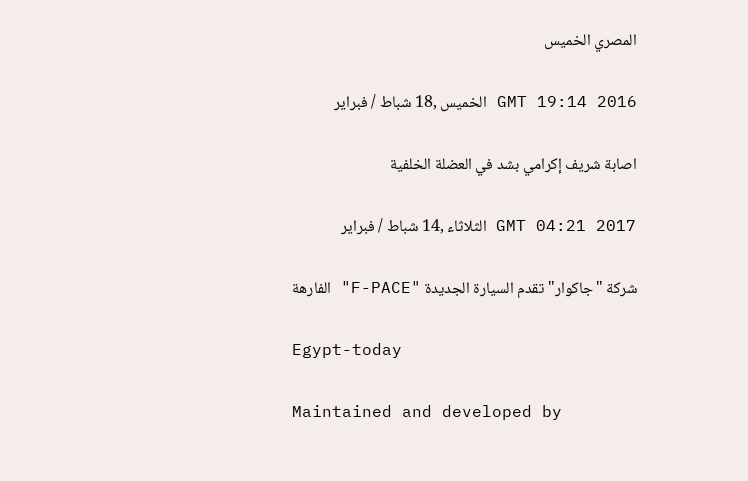المصري الخميس

GMT 19:14 2016 الخميس ,18 شباط / فبراير

اصابة شريف إكرامي بشد في العضلة الخلفية

GMT 04:21 2017 الثلاثاء ,14 شباط / فبراير

شركة "جاكوار" تقدم السيارة الجديدة "F-PACE" الفارهة

Egypt-today

Maintained and developed by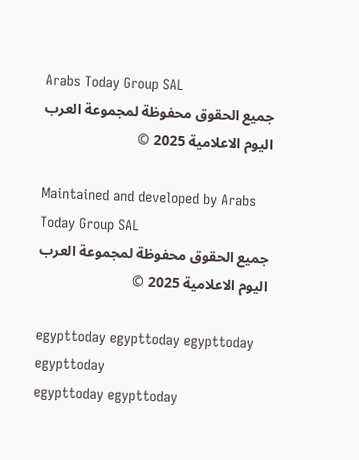Arabs Today Group SAL
جميع الحقوق محفوظة لمجموعة العرب اليوم الاعلامية 2025 ©

Maintained and developed by Arabs Today Group SAL
جميع الحقوق محفوظة لمجموعة العرب اليوم الاعلامية 2025 ©

egypttoday egypttoday egypttoday egypttoday
egypttoday egypttoday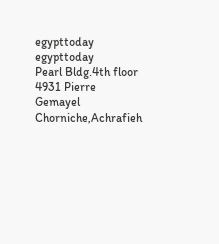egypttoday
egypttoday
Pearl Bldg.4th floor 4931 Pierre Gemayel Chorniche,Achrafieh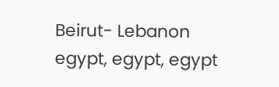Beirut- Lebanon
egypt, egypt, egypt